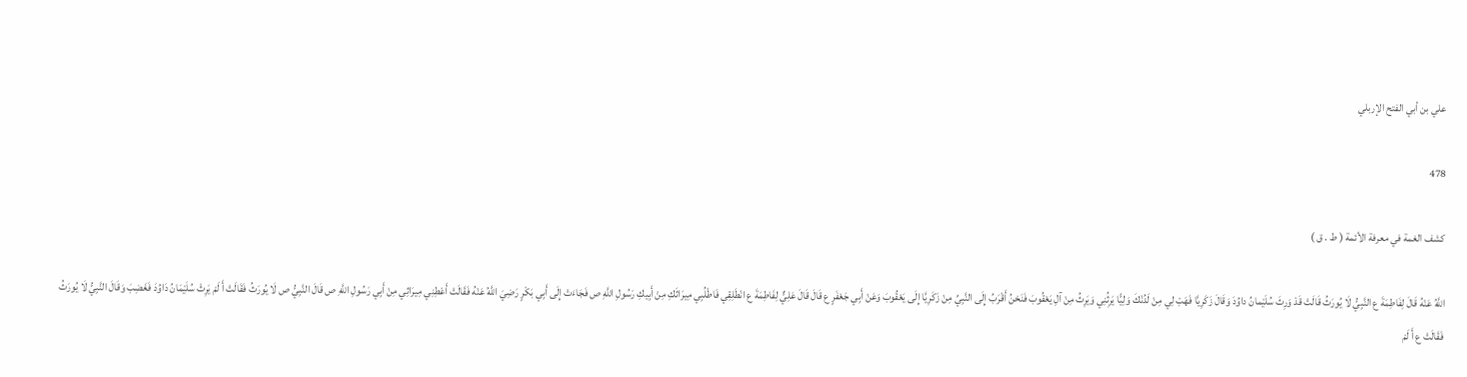علي بن أبي الفتح الإربلي

478

كشف الغمة في معرفة الأئمة ( ط . ق )

اللَّهُ عَنْهُ قَالَ لِفَاطِمَةَ ع النَّبِيُّ لَا يُورَثُ قَالَتْ قَدْ وَرِثَ سُلَيْمانُ داوُدَ وَقَالَ زَكَرِيَّا فَهَبْ لِي مِنْ لَدُنْكَ وَلِيًّا يَرِثُنِي وَيَرِثُ مِنْ آلِ يَعْقُوبَ فَنَحْنُ أَقْرَبُ إِلَى النَّبِيِّ مِنْ زَكَرِيَّا إِلَى يَعْقُوبَ وَعَنْ أَبِي جَعْفَرٍ ع قَالَ قَالَ عَلِيٌّ لِفَاطِمَةَ ع انْطَلِقِي فَاطْلُبِي مِيرَاثَكِ مِنْ أَبِيكِ رَسُولِ اللَّهِ ص فَجَاءَتْ إِلَى أَبِي بَكْرٍ رَضِيَ اللَّهُ عَنْهُ فَقَالَتْ أَعْطِنِي مِيرَاثِي مِنْ أَبِي رَسُولِ اللَّهِ ص قَالَ النَّبِيُّ ص لَا يُورَثُ فَقَالَتْ أَ لَمْ يَرِثْ سُلَيْمَانُ دَاوُدَ فَغَضِبَ وَقَالَ النَّبِيُّ لَا يُورَثُ فَقَالَتْ ع أَ لَمْ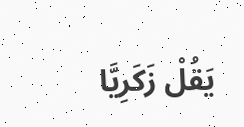يَقُلْ زَكَرِيَّا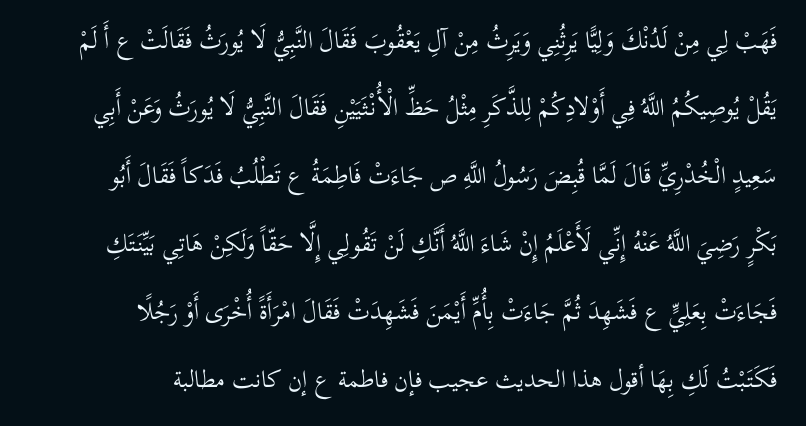فَهَبْ لِي مِنْ لَدُنْكَ وَلِيًّا يَرِثُنِي وَيَرِثُ مِنْ آلِ يَعْقُوبَ فَقَالَ النَّبِيُّ لَا يُورَثُ فَقَالَتْ ع أَ لَمْ يَقُلْ يُوصِيكُمُ اللَّهُ فِي أَوْلادِكُمْ لِلذَّكَرِ مِثْلُ حَظِّ الْأُنْثَيَيْنِ فَقَالَ النَّبِيُّ لَا يُورَثُ وَعَنْ أَبِي سَعِيدٍ الْخُدْرِيِّ قَالَ لَمَّا قُبِضَ رَسُولُ اللَّهِ ص جَاءَتْ فَاطِمَةُ ع تَطْلُبُ فَدَكاً فَقَالَ أَبُو بَكْرٍ رَضِيَ اللَّهُ عَنْهُ إِنِّي لَأَعْلَمُ إِنْ شَاءَ اللَّهُ أَنَّكِ لَنْ تَقُولِي إِلَّا حَقّاً وَلَكِنْ هَاتِي بَيِّنَتَكِ فَجَاءَتْ بِعَلِيٍّ ع فَشَهِدَ ثُمَّ جَاءَتْ بِأُمِّ أَيْمَنَ فَشَهِدَتْ فَقَالَ امْرَأَةً أُخْرَى أَوْ رَجُلًا فَكَتَبْتُ لَكِ بِهَا أقول هذا الحديث عجيب فإن فاطمة ع إن كانت مطالبة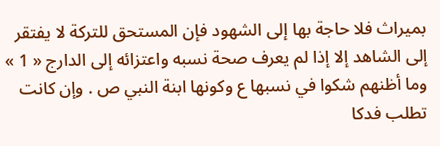بميراث فلا حاجة بها إلى الشهود فإن المستحق للتركة لا يفتقر إلى الشاهد إلا إذا لم يعرف صحة نسبه واعتزائه إلى الدارج « 1 » وما أظنهم شكوا في نسبها ع وكونها ابنة النبي ص . وإن كانت تطلب فدكا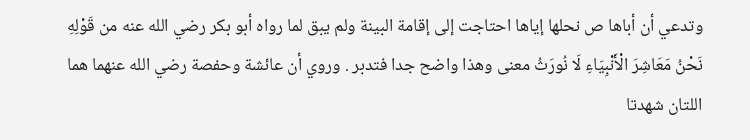وتدعي أن أباها ص نحلها إياها احتاجت إلى إقامة البينة ولم يبق لما رواه أبو بكر رضي الله عنه من قَوْلِهِ نَحْنُ مَعَاشِرَ الْأَنْبِيَاءِ لَا نُورَثُ معنى وهذا واضح جدا فتدبر . وروي أن عائشة وحفصة رضي الله عنهما هما اللتان شهدتا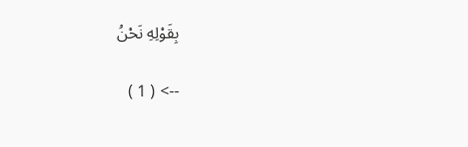بِقَوْلِهِ نَحْنُ

--> ( 1 )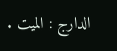الدارج : الميت .